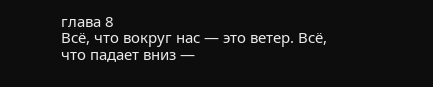глава 8
Всё, что вокруг нас — это ветер. Всё, что падает вниз —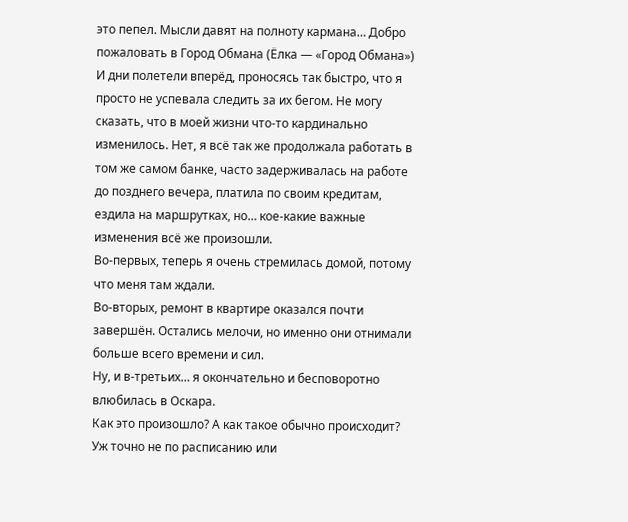это пепел. Мысли давят на полноту кармана… Добро пожаловать в Город Обмана (Ёлка — «Город Обмана»)
И дни полетели вперёд, проносясь так быстро, что я просто не успевала следить за их бегом. Не могу сказать, что в моей жизни что-то кардинально изменилось. Нет, я всё так же продолжала работать в том же самом банке, часто задерживалась на работе до позднего вечера, платила по своим кредитам, ездила на маршрутках, но… кое-какие важные изменения всё же произошли.
Во-первых, теперь я очень стремилась домой, потому что меня там ждали.
Во-вторых, ремонт в квартире оказался почти завершён. Остались мелочи, но именно они отнимали больше всего времени и сил.
Ну, и в-третьих… я окончательно и бесповоротно влюбилась в Оскара.
Как это произошло? А как такое обычно происходит? Уж точно не по расписанию или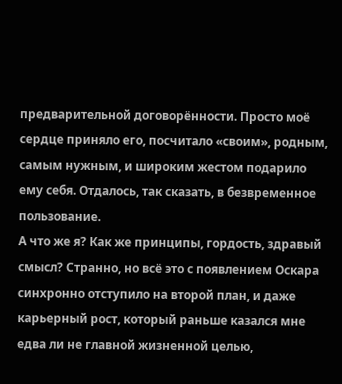предварительной договорённости. Просто моё сердце приняло его, посчитало «своим», родным, самым нужным, и широким жестом подарило ему себя. Отдалось, так сказать, в безвременное пользование.
А что же я? Как же принципы, гордость, здравый смысл? Странно, но всё это с появлением Оскара синхронно отступило на второй план, и даже карьерный рост, который раньше казался мне едва ли не главной жизненной целью,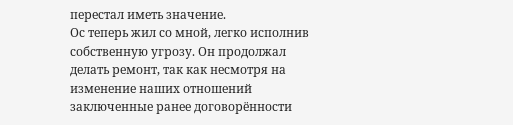перестал иметь значение.
Ос теперь жил со мной, легко исполнив собственную угрозу. Он продолжал делать ремонт, так как несмотря на изменение наших отношений заключенные ранее договорённости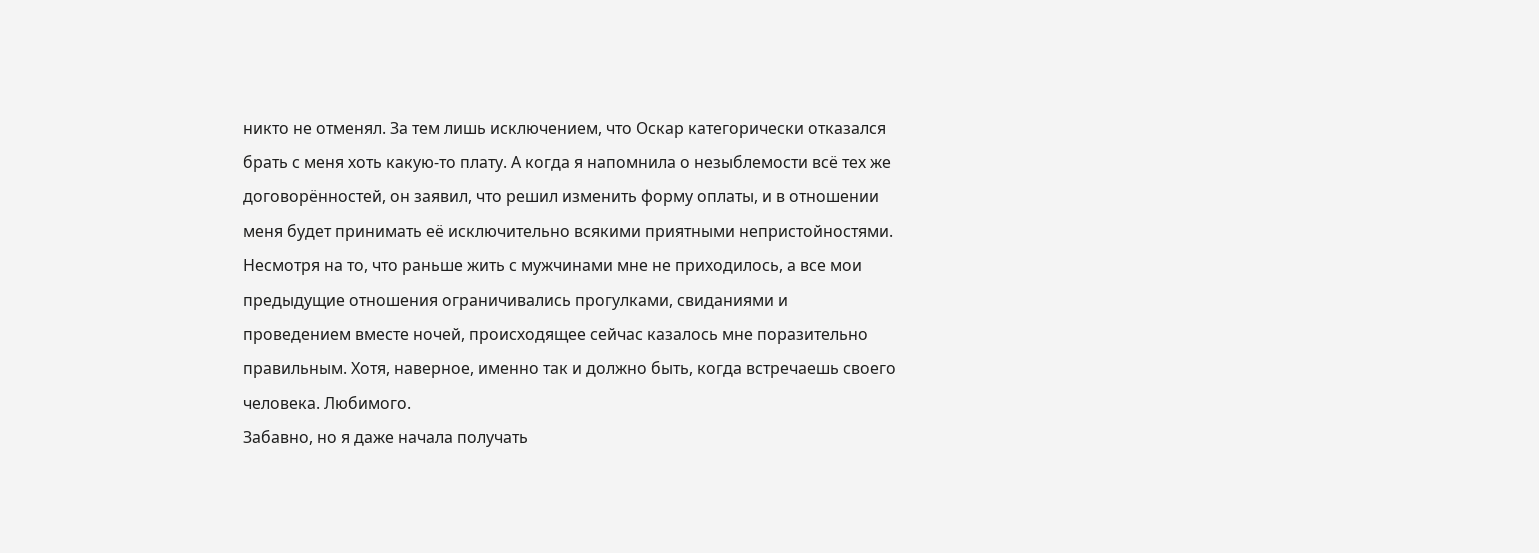никто не отменял. За тем лишь исключением, что Оскар категорически отказался брать с меня хоть какую-то плату. А когда я напомнила о незыблемости всё тех же договорённостей, он заявил, что решил изменить форму оплаты, и в отношении меня будет принимать её исключительно всякими приятными непристойностями.
Несмотря на то, что раньше жить с мужчинами мне не приходилось, а все мои предыдущие отношения ограничивались прогулками, свиданиями и проведением вместе ночей, происходящее сейчас казалось мне поразительно правильным. Хотя, наверное, именно так и должно быть, когда встречаешь своего человека. Любимого.
Забавно, но я даже начала получать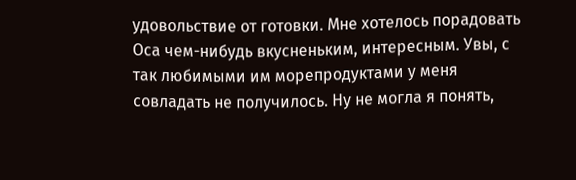удовольствие от готовки. Мне хотелось порадовать Оса чем-нибудь вкусненьким, интересным. Увы, с так любимыми им морепродуктами у меня совладать не получилось. Ну не могла я понять,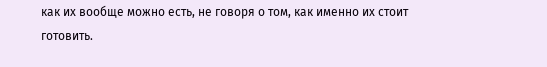как их вообще можно есть, не говоря о том, как именно их стоит готовить.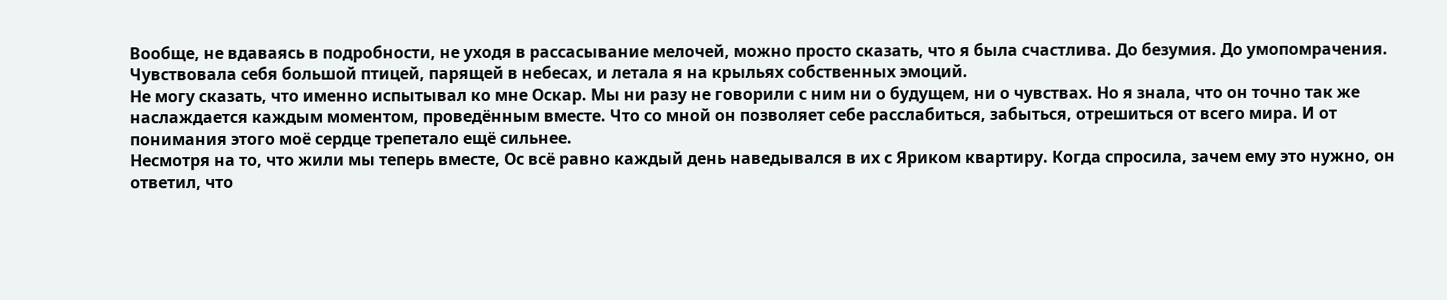Вообще, не вдаваясь в подробности, не уходя в рассасывание мелочей, можно просто сказать, что я была счастлива. До безумия. До умопомрачения. Чувствовала себя большой птицей, парящей в небесах, и летала я на крыльях собственных эмоций.
Не могу сказать, что именно испытывал ко мне Оскар. Мы ни разу не говорили с ним ни о будущем, ни о чувствах. Но я знала, что он точно так же наслаждается каждым моментом, проведённым вместе. Что со мной он позволяет себе расслабиться, забыться, отрешиться от всего мира. И от понимания этого моё сердце трепетало ещё сильнее.
Несмотря на то, что жили мы теперь вместе, Ос всё равно каждый день наведывался в их с Яриком квартиру. Когда спросила, зачем ему это нужно, он ответил, что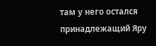там у него остался принадлежащий Яру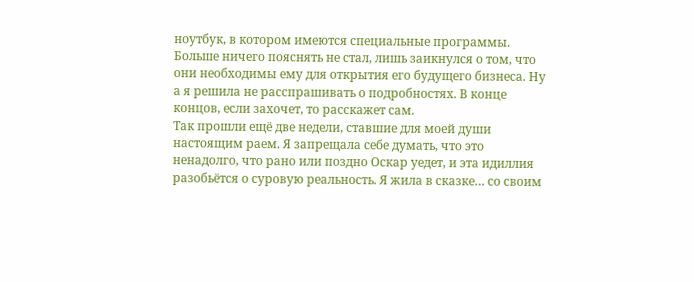ноутбук, в котором имеются специальные программы. Больше ничего пояснять не стал, лишь заикнулся о том, что они необходимы ему для открытия его будущего бизнеса. Ну а я решила не расспрашивать о подробностях. В конце концов, если захочет, то расскажет сам.
Так прошли ещё две недели, ставшие для моей души настоящим раем. Я запрещала себе думать, что это ненадолго, что рано или поздно Оскар уедет, и эта идиллия разобьётся о суровую реальность. Я жила в сказке… со своим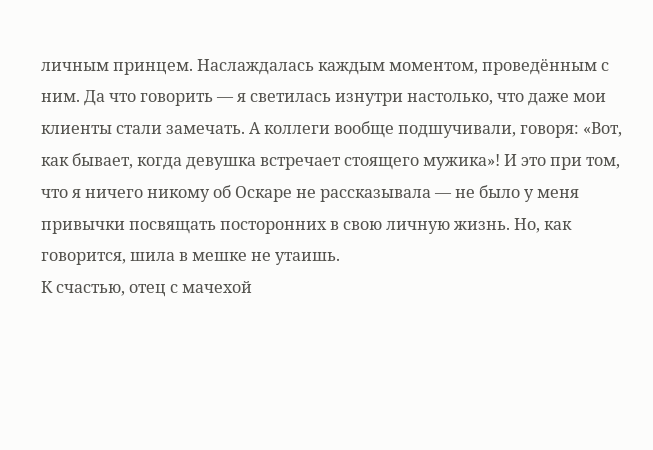личным принцем. Наслаждалась каждым моментом, проведённым с ним. Да что говорить — я светилась изнутри настолько, что даже мои клиенты стали замечать. А коллеги вообще подшучивали, говоря: «Вот, как бывает, когда девушка встречает стоящего мужика»! И это при том, что я ничего никому об Оскаре не рассказывала — не было у меня привычки посвящать посторонних в свою личную жизнь. Но, как говорится, шила в мешке не утаишь.
К счастью, отец с мачехой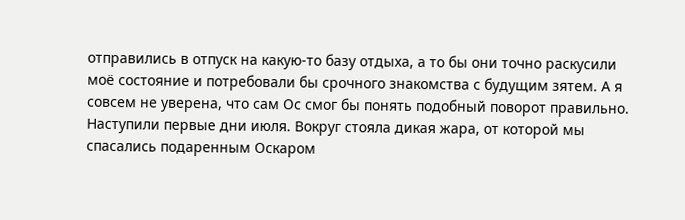отправились в отпуск на какую-то базу отдыха, а то бы они точно раскусили моё состояние и потребовали бы срочного знакомства с будущим зятем. А я совсем не уверена, что сам Ос смог бы понять подобный поворот правильно.
Наступили первые дни июля. Вокруг стояла дикая жара, от которой мы спасались подаренным Оскаром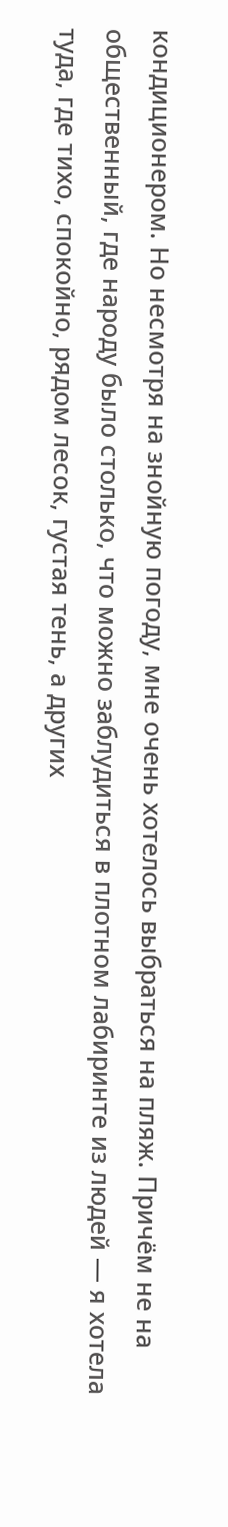кондиционером. Но несмотря на знойную погоду, мне очень хотелось выбраться на пляж. Причём не на общественный, где народу было столько, что можно заблудиться в плотном лабиринте из людей — я хотела туда, где тихо, спокойно, рядом лесок, густая тень, а других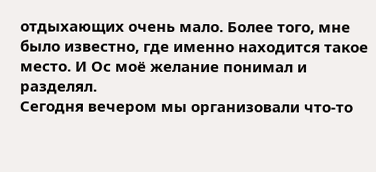отдыхающих очень мало. Более того, мне было известно, где именно находится такое место. И Ос моё желание понимал и разделял.
Сегодня вечером мы организовали что-то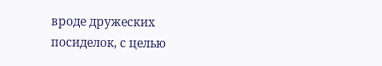вроде дружеских посиделок, с целью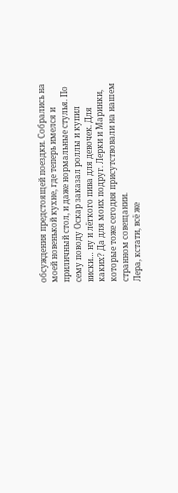обсуждения предстоящей поездки. Собрались на моей новенькой кухне, где теперь имелся и приличный стол, и даже нормальные стулья. По сему поводу Оскар заказал роллы и купил виски… ну и лёгкого пива для девочек. Для каких? Да для моих подруг. Лерки и Маринки, которые тоже сегодня присутствовали на нашем странном совещании.
Лера, кстати, всё же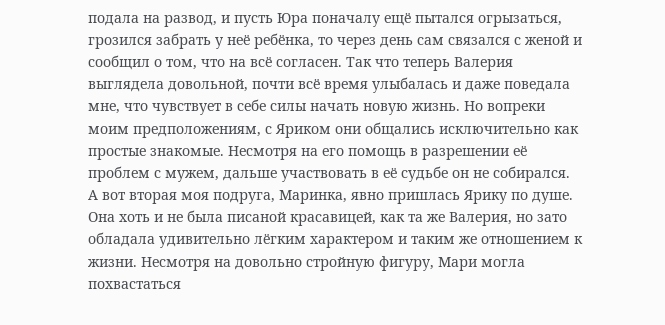подала на развод, и пусть Юра поначалу ещё пытался огрызаться, грозился забрать у неё ребёнка, то через день сам связался с женой и сообщил о том, что на всё согласен. Так что теперь Валерия выглядела довольной, почти всё время улыбалась и даже поведала мне, что чувствует в себе силы начать новую жизнь. Но вопреки моим предположениям, с Яриком они общались исключительно как простые знакомые. Несмотря на его помощь в разрешении её проблем с мужем, дальше участвовать в её судьбе он не собирался.
А вот вторая моя подруга, Маринка, явно пришлась Ярику по душе. Она хоть и не была писаной красавицей, как та же Валерия, но зато обладала удивительно лёгким характером и таким же отношением к жизни. Несмотря на довольно стройную фигуру, Мари могла похвастаться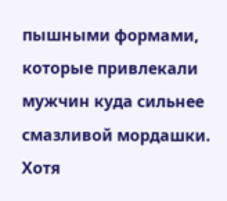пышными формами, которые привлекали мужчин куда сильнее смазливой мордашки. Хотя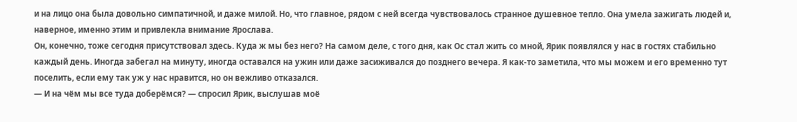и на лицо она была довольно симпатичной, и даже милой. Но, что главное, рядом с ней всегда чувствовалось странное душевное тепло. Она умела зажигать людей и, наверное, именно этим и привлекла внимание Ярослава.
Он, конечно, тоже сегодня присутствовал здесь. Куда ж мы без него? На самом деле, с того дня, как Ос стал жить со мной, Ярик появлялся у нас в гостях стабильно каждый день. Иногда забегал на минуту, иногда оставался на ужин или даже засиживался до позднего вечера. Я как-то заметила, что мы можем и его временно тут поселить, если ему так уж у нас нравится, но он вежливо отказался.
— И на чём мы все туда доберёмся? — спросил Ярик, выслушав моё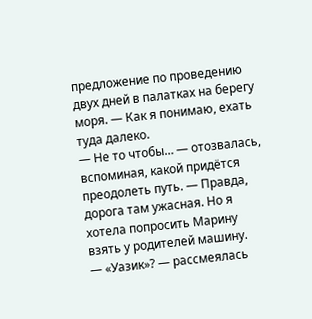предложение по проведению двух дней в палатках на берегу моря. — Как я понимаю, ехать туда далеко.
— Не то чтобы… — отозвалась, вспоминая, какой придётся преодолеть путь. — Правда, дорога там ужасная. Но я хотела попросить Марину взять у родителей машину.
— «Уазик»? — рассмеялась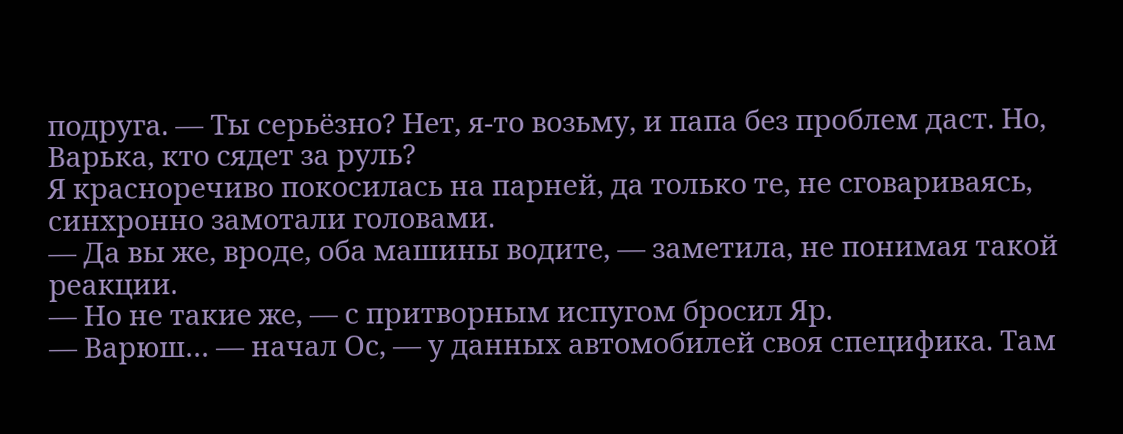подруга. — Ты серьёзно? Нет, я-то возьму, и папа без проблем даст. Но, Варька, кто сядет за руль?
Я красноречиво покосилась на парней, да только те, не сговариваясь, синхронно замотали головами.
— Да вы же, вроде, оба машины водите, — заметила, не понимая такой реакции.
— Но не такие же, — с притворным испугом бросил Яр.
— Варюш… — начал Ос, — у данных автомобилей своя специфика. Там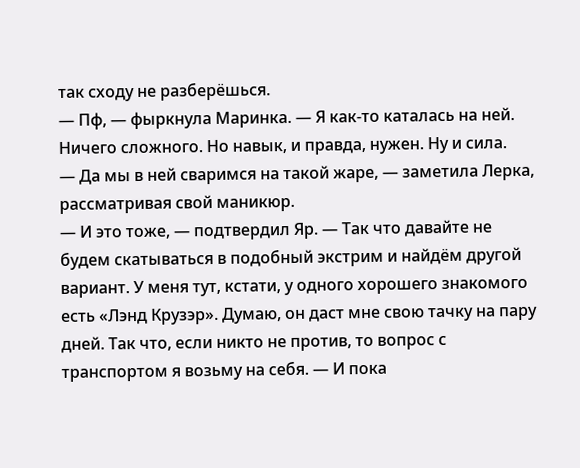так сходу не разберёшься.
— Пф, — фыркнула Маринка. — Я как-то каталась на ней. Ничего сложного. Но навык, и правда, нужен. Ну и сила.
— Да мы в ней сваримся на такой жаре, — заметила Лерка, рассматривая свой маникюр.
— И это тоже, — подтвердил Яр. — Так что давайте не будем скатываться в подобный экстрим и найдём другой вариант. У меня тут, кстати, у одного хорошего знакомого есть «Лэнд Крузэр». Думаю, он даст мне свою тачку на пару дней. Так что, если никто не против, то вопрос с транспортом я возьму на себя. — И пока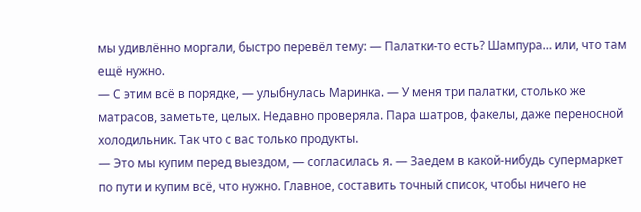мы удивлённо моргали, быстро перевёл тему: — Палатки-то есть? Шампура… или, что там ещё нужно.
— С этим всё в порядке, — улыбнулась Маринка. — У меня три палатки, столько же матрасов, заметьте, целых. Недавно проверяла. Пара шатров, факелы, даже переносной холодильник. Так что с вас только продукты.
— Это мы купим перед выездом, — согласилась я. — Заедем в какой-нибудь супермаркет по пути и купим всё, что нужно. Главное, составить точный список, чтобы ничего не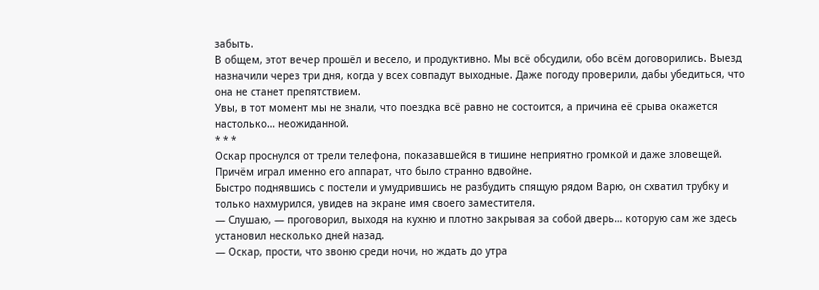забыть.
В общем, этот вечер прошёл и весело, и продуктивно. Мы всё обсудили, обо всём договорились. Выезд назначили через три дня, когда у всех совпадут выходные. Даже погоду проверили, дабы убедиться, что она не станет препятствием.
Увы, в тот момент мы не знали, что поездка всё равно не состоится, а причина её срыва окажется настолько… неожиданной.
* * *
Оскар проснулся от трели телефона, показавшейся в тишине неприятно громкой и даже зловещей. Причём играл именно его аппарат, что было странно вдвойне.
Быстро поднявшись с постели и умудрившись не разбудить спящую рядом Варю, он схватил трубку и только нахмурился, увидев на экране имя своего заместителя.
— Слушаю, — проговорил, выходя на кухню и плотно закрывая за собой дверь… которую сам же здесь установил несколько дней назад.
— Оскар, прости, что звоню среди ночи, но ждать до утра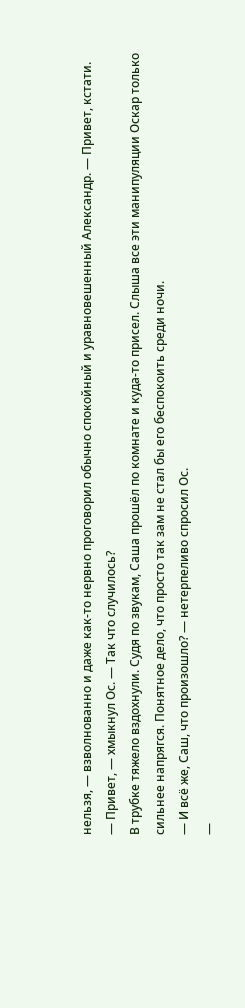нельзя, — взволнованно и даже как-то нервно проговорил обычно спокойный и уравновешенный Александр. — Привет, кстати.
— Привет, — хмыкнул Ос. — Так что случилось?
В трубке тяжело вздохнули. Судя по звукам, Саша прошёл по комнате и куда-то присел. Слыша все эти манипуляции Оскар только сильнее напрягся. Понятное дело, что просто так зам не стал бы его беспокоить среди ночи.
— И всё же, Саш, что произошло? — нетерпеливо спросил Ос.
—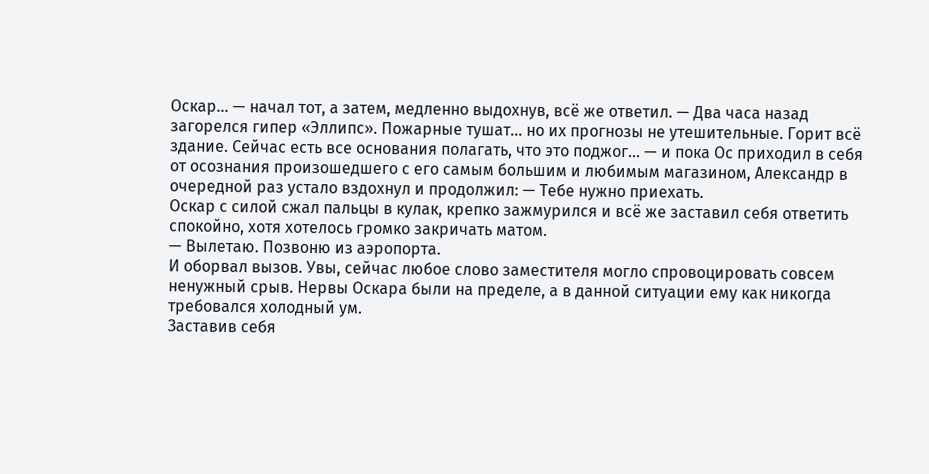Оскар… — начал тот, а затем, медленно выдохнув, всё же ответил. — Два часа назад загорелся гипер «Эллипс». Пожарные тушат… но их прогнозы не утешительные. Горит всё здание. Сейчас есть все основания полагать, что это поджог… — и пока Ос приходил в себя от осознания произошедшего с его самым большим и любимым магазином, Александр в очередной раз устало вздохнул и продолжил: — Тебе нужно приехать.
Оскар с силой сжал пальцы в кулак, крепко зажмурился и всё же заставил себя ответить спокойно, хотя хотелось громко закричать матом.
— Вылетаю. Позвоню из аэропорта.
И оборвал вызов. Увы, сейчас любое слово заместителя могло спровоцировать совсем ненужный срыв. Нервы Оскара были на пределе, а в данной ситуации ему как никогда требовался холодный ум.
Заставив себя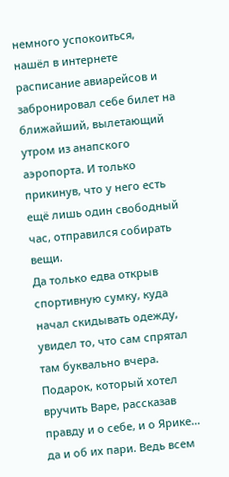немного успокоиться, нашёл в интернете расписание авиарейсов и забронировал себе билет на ближайший, вылетающий утром из анапского аэропорта. И только прикинув, что у него есть ещё лишь один свободный час, отправился собирать вещи.
Да только едва открыв спортивную сумку, куда начал скидывать одежду, увидел то, что сам спрятал там буквально вчера. Подарок, который хотел вручить Варе, рассказав правду и о себе, и о Ярике… да и об их пари. Ведь всем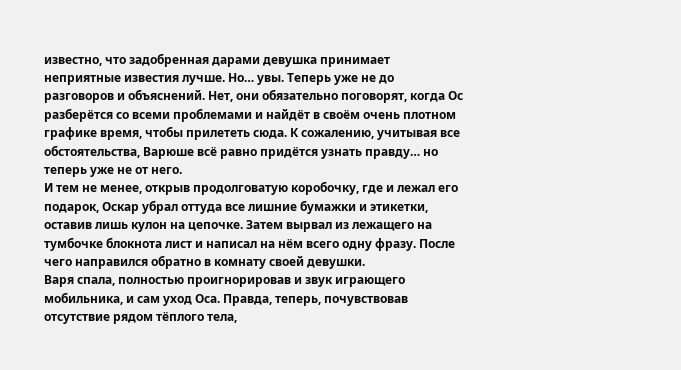известно, что задобренная дарами девушка принимает неприятные известия лучше. Но… увы. Теперь уже не до разговоров и объяснений. Нет, они обязательно поговорят, когда Ос разберётся со всеми проблемами и найдёт в своём очень плотном графике время, чтобы прилететь сюда. К сожалению, учитывая все обстоятельства, Варюше всё равно придётся узнать правду… но теперь уже не от него.
И тем не менее, открыв продолговатую коробочку, где и лежал его подарок, Оскар убрал оттуда все лишние бумажки и этикетки, оставив лишь кулон на цепочке. Затем вырвал из лежащего на тумбочке блокнота лист и написал на нём всего одну фразу. После чего направился обратно в комнату своей девушки.
Варя спала, полностью проигнорировав и звук играющего мобильника, и сам уход Оса. Правда, теперь, почувствовав отсутствие рядом тёплого тела,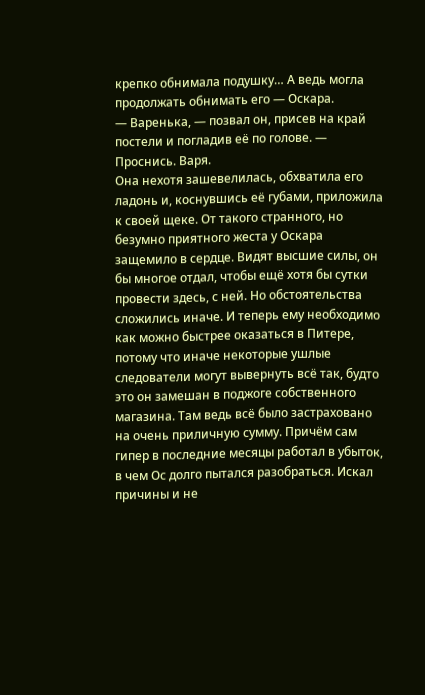крепко обнимала подушку… А ведь могла продолжать обнимать его — Оскара.
— Варенька, — позвал он, присев на край постели и погладив её по голове. — Проснись. Варя.
Она нехотя зашевелилась, обхватила его ладонь и, коснувшись её губами, приложила к своей щеке. От такого странного, но безумно приятного жеста у Оскара защемило в сердце. Видят высшие силы, он бы многое отдал, чтобы ещё хотя бы сутки провести здесь, с ней. Но обстоятельства сложились иначе. И теперь ему необходимо как можно быстрее оказаться в Питере, потому что иначе некоторые ушлые следователи могут вывернуть всё так, будто это он замешан в поджоге собственного магазина. Там ведь всё было застраховано на очень приличную сумму. Причём сам гипер в последние месяцы работал в убыток, в чем Ос долго пытался разобраться. Искал причины и не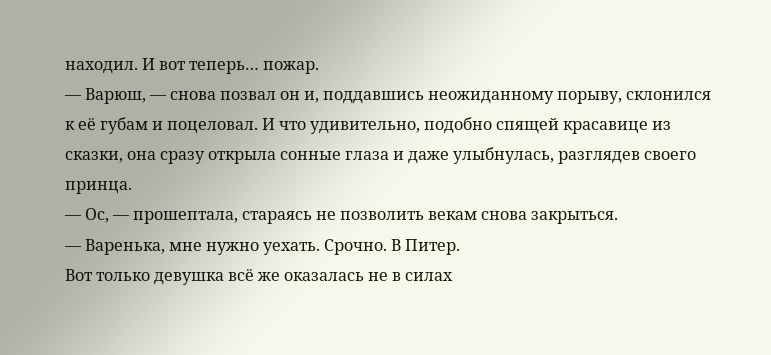находил. И вот теперь… пожар.
— Варюш, — снова позвал он и, поддавшись неожиданному порыву, склонился к её губам и поцеловал. И что удивительно, подобно спящей красавице из сказки, она сразу открыла сонные глаза и даже улыбнулась, разглядев своего принца.
— Ос, — прошептала, стараясь не позволить векам снова закрыться.
— Варенька, мне нужно уехать. Срочно. В Питер.
Вот только девушка всё же оказалась не в силах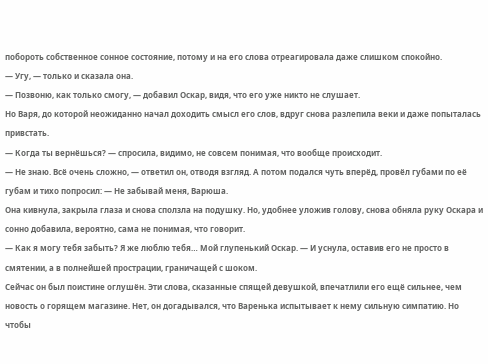побороть собственное сонное состояние, потому и на его слова отреагировала даже слишком спокойно.
— Угу, — только и сказала она.
— Позвоню, как только смогу, — добавил Оскар, видя, что его уже никто не слушает.
Но Варя, до которой неожиданно начал доходить смысл его слов, вдруг снова разлепила веки и даже попыталась привстать.
— Когда ты вернёшься? — спросила, видимо, не совсем понимая, что вообще происходит.
— Не знаю. Всё очень сложно, — ответил он, отводя взгляд. А потом подался чуть вперёд, провёл губами по её губам и тихо попросил: — Не забывай меня, Варюша.
Она кивнула, закрыла глаза и снова сползла на подушку. Но, удобнее уложив голову, снова обняла руку Оскара и сонно добавила, вероятно, сама не понимая, что говорит.
— Как я могу тебя забыть? Я же люблю тебя… Мой глупенький Оскар. — И уснула, оставив его не просто в смятении, а в полнейшей прострации, граничащей с шоком.
Сейчас он был поистине оглушён. Эти слова, сказанные спящей девушкой, впечатлили его ещё сильнее, чем новость о горящем магазине. Нет, он догадывался, что Варенька испытывает к нему сильную симпатию. Но чтобы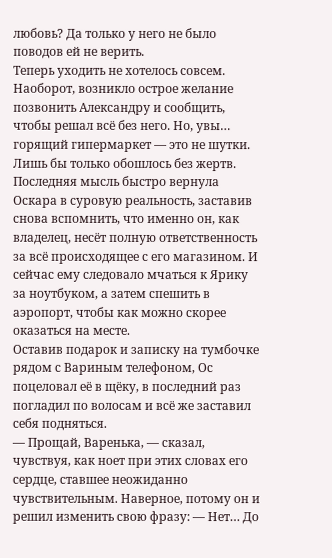любовь? Да только у него не было поводов ей не верить.
Теперь уходить не хотелось совсем. Наоборот, возникло острое желание позвонить Александру и сообщить, чтобы решал всё без него. Но, увы… горящий гипермаркет — это не шутки. Лишь бы только обошлось без жертв.
Последняя мысль быстро вернула Оскара в суровую реальность, заставив снова вспомнить, что именно он, как владелец, несёт полную ответственность за всё происходящее с его магазином. И сейчас ему следовало мчаться к Ярику за ноутбуком, а затем спешить в аэропорт, чтобы как можно скорее оказаться на месте.
Оставив подарок и записку на тумбочке рядом с Вариным телефоном, Ос поцеловал её в щёку, в последний раз погладил по волосам и всё же заставил себя подняться.
— Прощай, Варенька, — сказал, чувствуя, как ноет при этих словах его сердце, ставшее неожиданно чувствительным. Наверное, потому он и решил изменить свою фразу: — Нет… До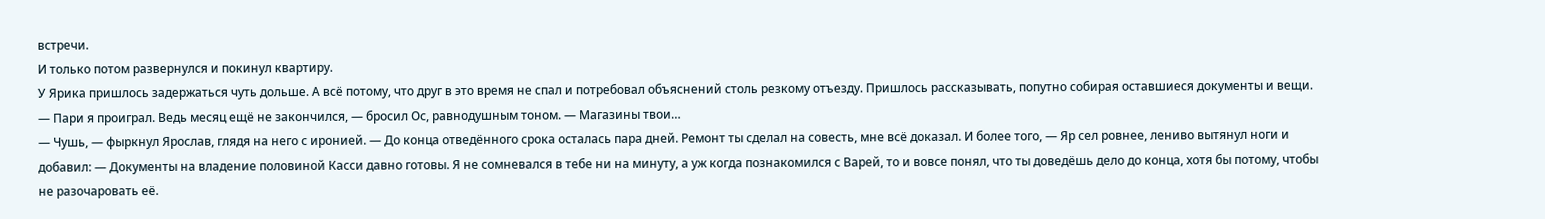встречи.
И только потом развернулся и покинул квартиру.
У Ярика пришлось задержаться чуть дольше. А всё потому, что друг в это время не спал и потребовал объяснений столь резкому отъезду. Пришлось рассказывать, попутно собирая оставшиеся документы и вещи.
— Пари я проиграл. Ведь месяц ещё не закончился, — бросил Ос, равнодушным тоном. — Магазины твои…
— Чушь, — фыркнул Ярослав, глядя на него с иронией. — До конца отведённого срока осталась пара дней. Ремонт ты сделал на совесть, мне всё доказал. И более того, — Яр сел ровнее, лениво вытянул ноги и добавил: — Документы на владение половиной Касси давно готовы. Я не сомневался в тебе ни на минуту, а уж когда познакомился с Варей, то и вовсе понял, что ты доведёшь дело до конца, хотя бы потому, чтобы не разочаровать её.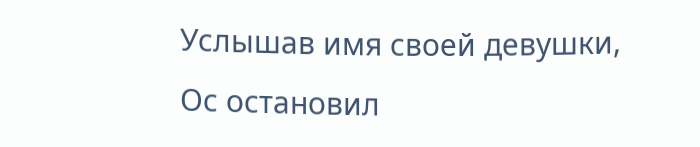Услышав имя своей девушки, Ос остановил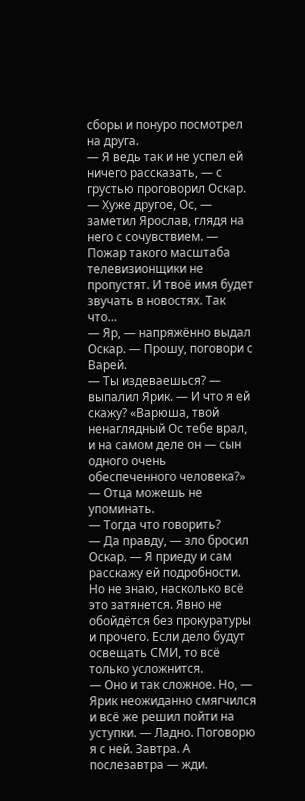сборы и понуро посмотрел на друга.
— Я ведь так и не успел ей ничего рассказать, — с грустью проговорил Оскар.
— Хуже другое, Ос, — заметил Ярослав, глядя на него с сочувствием. — Пожар такого масштаба телевизионщики не пропустят. И твоё имя будет звучать в новостях. Так что…
— Яр, — напряжённо выдал Оскар. — Прошу, поговори с Варей.
— Ты издеваешься? — выпалил Ярик. — И что я ей скажу? «Варюша, твой ненаглядный Ос тебе врал, и на самом деле он — сын одного очень обеспеченного человека?»
— Отца можешь не упоминать.
— Тогда что говорить?
— Да правду, — зло бросил Оскар. — Я приеду и сам расскажу ей подробности. Но не знаю, насколько всё это затянется. Явно не обойдётся без прокуратуры и прочего. Если дело будут освещать СМИ, то всё только усложнится.
— Оно и так сложное. Но, — Ярик неожиданно смягчился и всё же решил пойти на уступки. — Ладно. Поговорю я с ней. Завтра. А послезавтра — жди.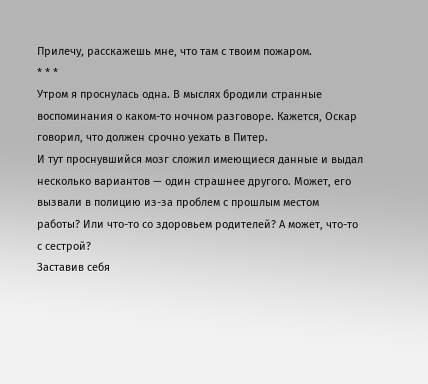Прилечу, расскажешь мне, что там с твоим пожаром.
* * *
Утром я проснулась одна. В мыслях бродили странные воспоминания о каком-то ночном разговоре. Кажется, Оскар говорил, что должен срочно уехать в Питер.
И тут проснувшийся мозг сложил имеющиеся данные и выдал несколько вариантов — один страшнее другого. Может, его вызвали в полицию из-за проблем с прошлым местом работы? Или что-то со здоровьем родителей? А может, что-то с сестрой?
Заставив себя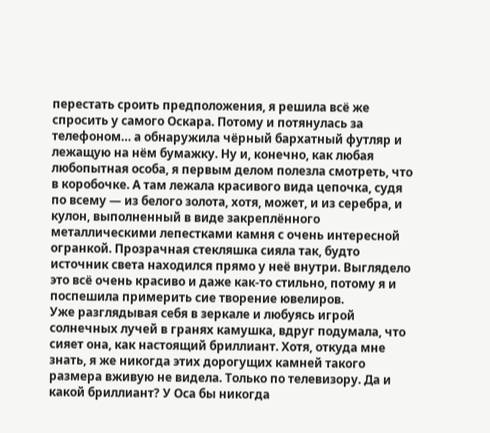перестать сроить предположения, я решила всё же спросить у самого Оскара. Потому и потянулась за телефоном… а обнаружила чёрный бархатный футляр и лежащую на нём бумажку. Ну и, конечно, как любая любопытная особа, я первым делом полезла смотреть, что в коробочке. А там лежала красивого вида цепочка, судя по всему — из белого золота, хотя, может, и из серебра, и кулон, выполненный в виде закреплённого металлическими лепестками камня с очень интересной огранкой. Прозрачная стекляшка сияла так, будто источник света находился прямо у неё внутри. Выглядело это всё очень красиво и даже как-то стильно, потому я и поспешила примерить сие творение ювелиров.
Уже разглядывая себя в зеркале и любуясь игрой солнечных лучей в гранях камушка, вдруг подумала, что сияет она, как настоящий бриллиант. Хотя, откуда мне знать, я же никогда этих дорогущих камней такого размера вживую не видела. Только по телевизору. Да и какой бриллиант? У Оса бы никогда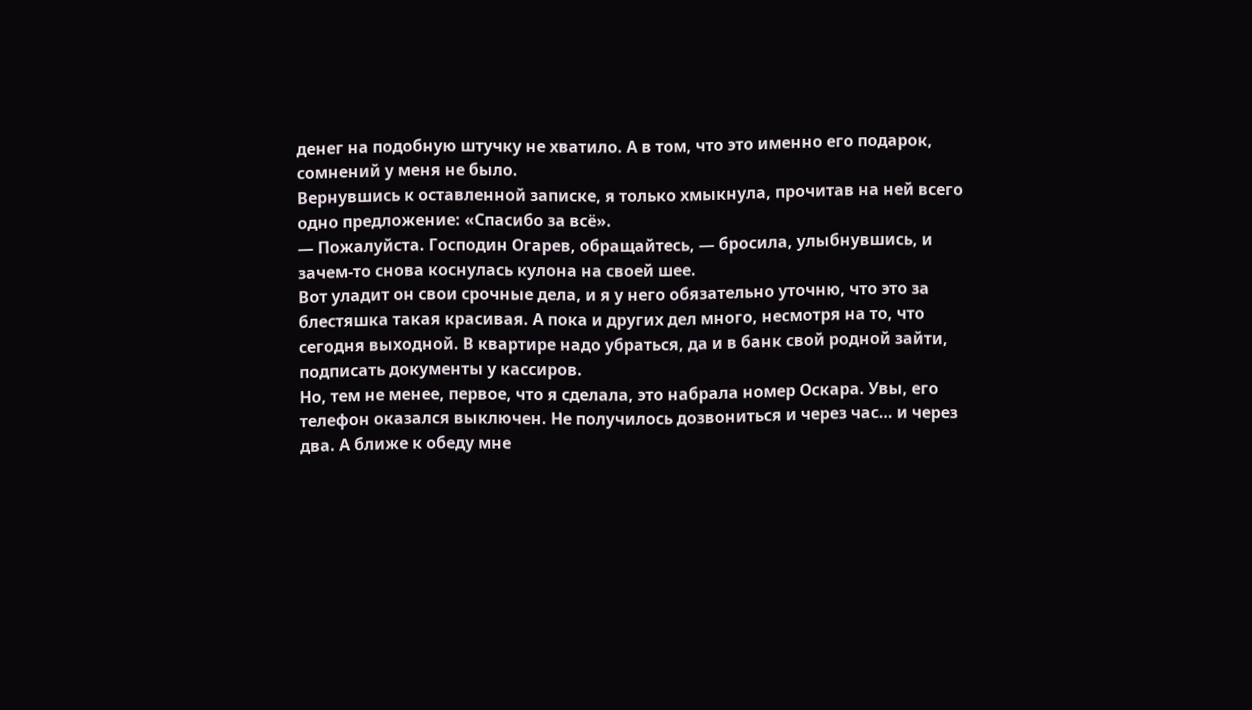денег на подобную штучку не хватило. А в том, что это именно его подарок, сомнений у меня не было.
Вернувшись к оставленной записке, я только хмыкнула, прочитав на ней всего одно предложение: «Спасибо за всё».
— Пожалуйста. Господин Огарев, обращайтесь, — бросила, улыбнувшись, и зачем-то снова коснулась кулона на своей шее.
Вот уладит он свои срочные дела, и я у него обязательно уточню, что это за блестяшка такая красивая. А пока и других дел много, несмотря на то, что сегодня выходной. В квартире надо убраться, да и в банк свой родной зайти, подписать документы у кассиров.
Но, тем не менее, первое, что я сделала, это набрала номер Оскара. Увы, его телефон оказался выключен. Не получилось дозвониться и через час… и через два. А ближе к обеду мне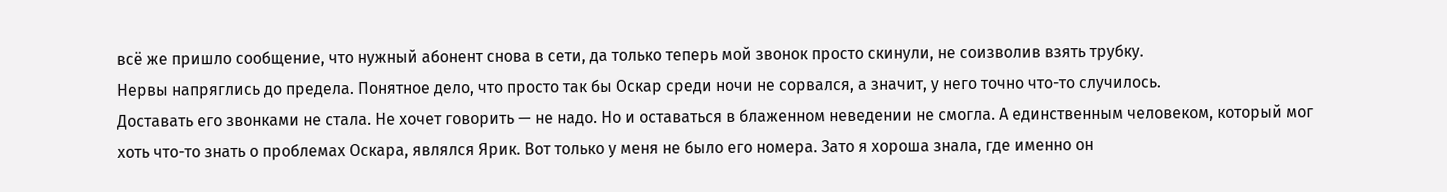всё же пришло сообщение, что нужный абонент снова в сети, да только теперь мой звонок просто скинули, не соизволив взять трубку.
Нервы напряглись до предела. Понятное дело, что просто так бы Оскар среди ночи не сорвался, а значит, у него точно что-то случилось.
Доставать его звонками не стала. Не хочет говорить — не надо. Но и оставаться в блаженном неведении не смогла. А единственным человеком, который мог хоть что-то знать о проблемах Оскара, являлся Ярик. Вот только у меня не было его номера. Зато я хороша знала, где именно он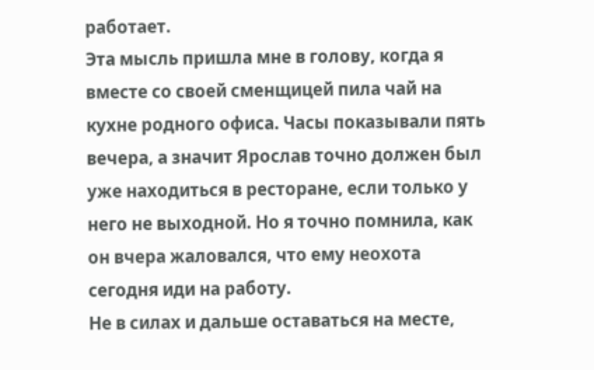работает.
Эта мысль пришла мне в голову, когда я вместе со своей сменщицей пила чай на кухне родного офиса. Часы показывали пять вечера, а значит Ярослав точно должен был уже находиться в ресторане, если только у него не выходной. Но я точно помнила, как он вчера жаловался, что ему неохота сегодня иди на работу.
Не в силах и дальше оставаться на месте,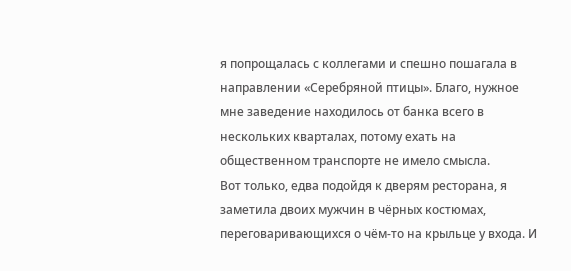я попрощалась с коллегами и спешно пошагала в направлении «Серебряной птицы». Благо, нужное мне заведение находилось от банка всего в нескольких кварталах, потому ехать на общественном транспорте не имело смысла.
Вот только, едва подойдя к дверям ресторана, я заметила двоих мужчин в чёрных костюмах, переговаривающихся о чём-то на крыльце у входа. И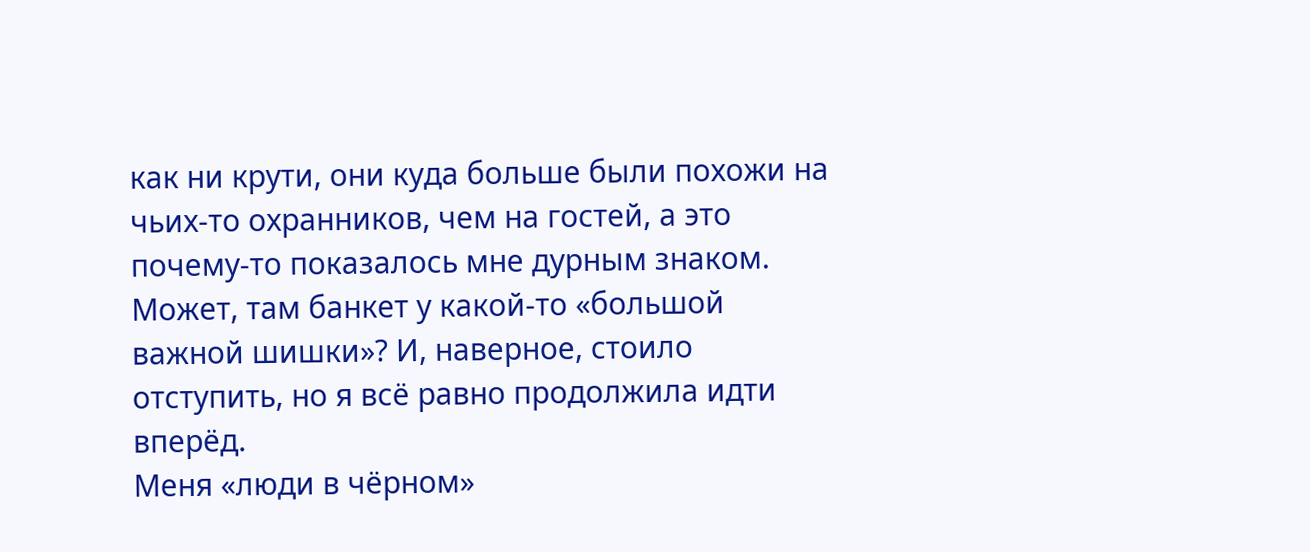как ни крути, они куда больше были похожи на чьих-то охранников, чем на гостей, а это почему-то показалось мне дурным знаком. Может, там банкет у какой-то «большой важной шишки»? И, наверное, стоило отступить, но я всё равно продолжила идти вперёд.
Меня «люди в чёрном»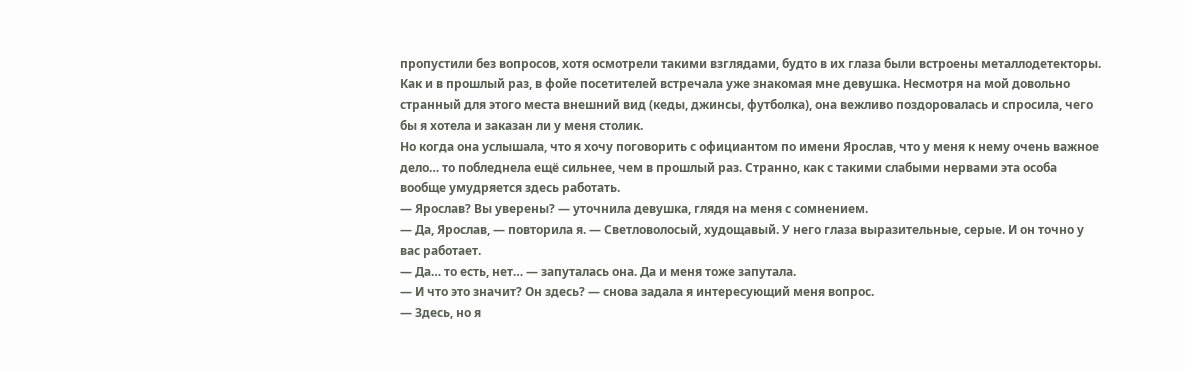пропустили без вопросов, хотя осмотрели такими взглядами, будто в их глаза были встроены металлодетекторы. Как и в прошлый раз, в фойе посетителей встречала уже знакомая мне девушка. Несмотря на мой довольно странный для этого места внешний вид (кеды, джинсы, футболка), она вежливо поздоровалась и спросила, чего бы я хотела и заказан ли у меня столик.
Но когда она услышала, что я хочу поговорить с официантом по имени Ярослав, что у меня к нему очень важное дело… то побледнела ещё сильнее, чем в прошлый раз. Странно, как с такими слабыми нервами эта особа вообще умудряется здесь работать.
— Ярослав? Вы уверены? — уточнила девушка, глядя на меня с сомнением.
— Да, Ярослав, — повторила я. — Светловолосый, худощавый. У него глаза выразительные, серые. И он точно у вас работает.
— Да… то есть, нет… — запуталась она. Да и меня тоже запутала.
— И что это значит? Он здесь? — снова задала я интересующий меня вопрос.
— Здесь, но я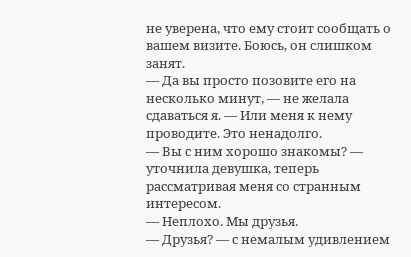не уверена, что ему стоит сообщать о вашем визите. Боюсь, он слишком занят.
— Да вы просто позовите его на несколько минут, — не желала сдаваться я. — Или меня к нему проводите. Это ненадолго.
— Вы с ним хорошо знакомы? — уточнила девушка, теперь рассматривая меня со странным интересом.
— Неплохо. Мы друзья.
— Друзья? — с немалым удивлением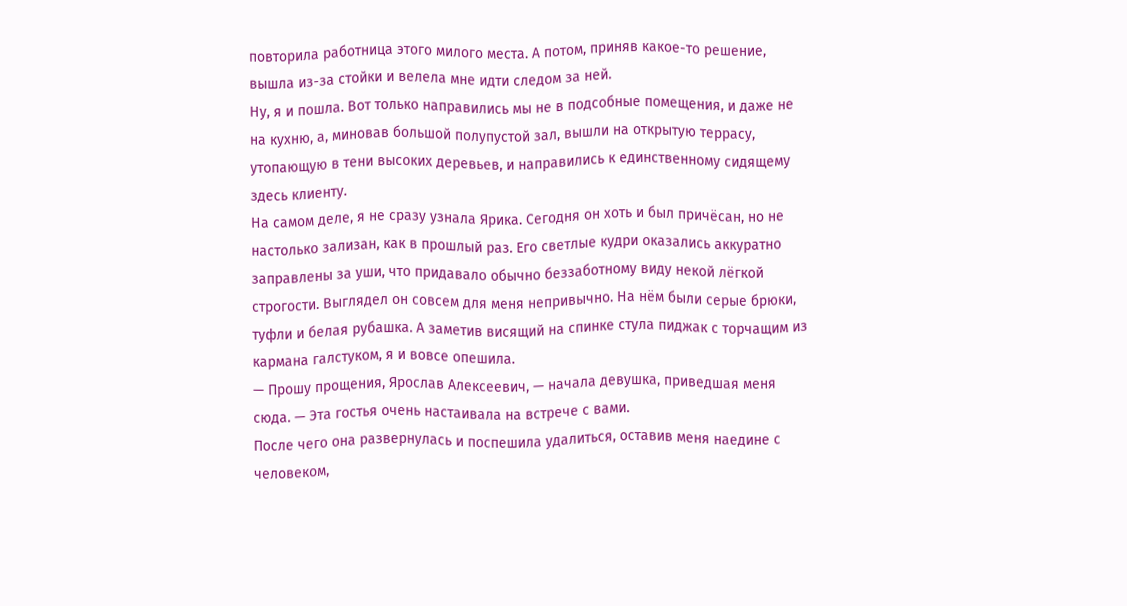повторила работница этого милого места. А потом, приняв какое-то решение, вышла из-за стойки и велела мне идти следом за ней.
Ну, я и пошла. Вот только направились мы не в подсобные помещения, и даже не на кухню, а, миновав большой полупустой зал, вышли на открытую террасу, утопающую в тени высоких деревьев, и направились к единственному сидящему здесь клиенту.
На самом деле, я не сразу узнала Ярика. Сегодня он хоть и был причёсан, но не настолько зализан, как в прошлый раз. Его светлые кудри оказались аккуратно заправлены за уши, что придавало обычно беззаботному виду некой лёгкой строгости. Выглядел он совсем для меня непривычно. На нём были серые брюки, туфли и белая рубашка. А заметив висящий на спинке стула пиджак с торчащим из кармана галстуком, я и вовсе опешила.
— Прошу прощения, Ярослав Алексеевич, — начала девушка, приведшая меня сюда. — Эта гостья очень настаивала на встрече с вами.
После чего она развернулась и поспешила удалиться, оставив меня наедине с человеком,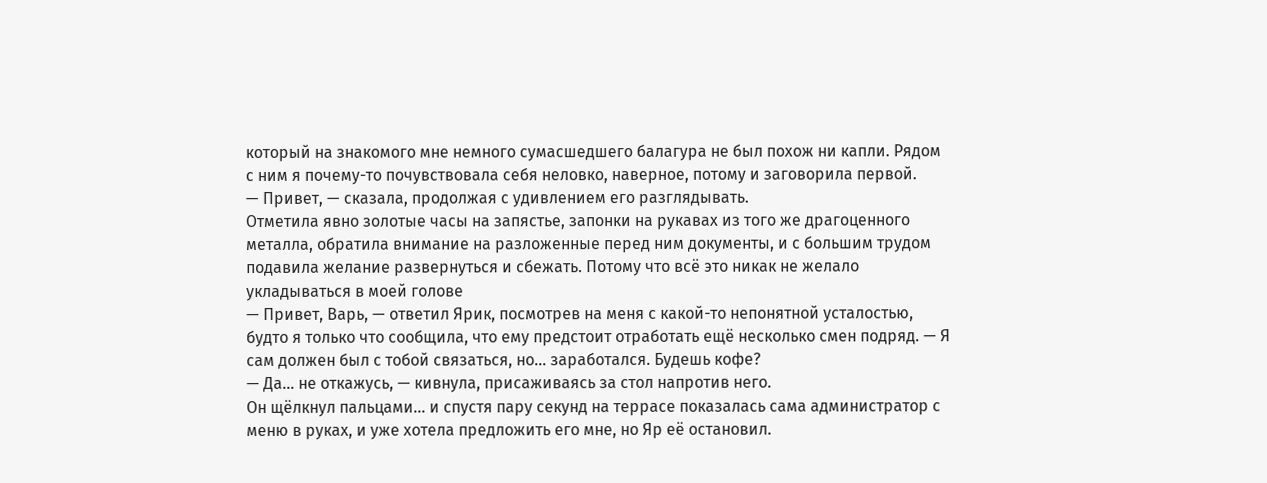который на знакомого мне немного сумасшедшего балагура не был похож ни капли. Рядом с ним я почему-то почувствовала себя неловко, наверное, потому и заговорила первой.
— Привет, — сказала, продолжая с удивлением его разглядывать.
Отметила явно золотые часы на запястье, запонки на рукавах из того же драгоценного металла, обратила внимание на разложенные перед ним документы, и с большим трудом подавила желание развернуться и сбежать. Потому что всё это никак не желало укладываться в моей голове
— Привет, Варь, — ответил Ярик, посмотрев на меня с какой-то непонятной усталостью, будто я только что сообщила, что ему предстоит отработать ещё несколько смен подряд. — Я сам должен был с тобой связаться, но… заработался. Будешь кофе?
— Да… не откажусь, — кивнула, присаживаясь за стол напротив него.
Он щёлкнул пальцами… и спустя пару секунд на террасе показалась сама администратор с меню в руках, и уже хотела предложить его мне, но Яр её остановил.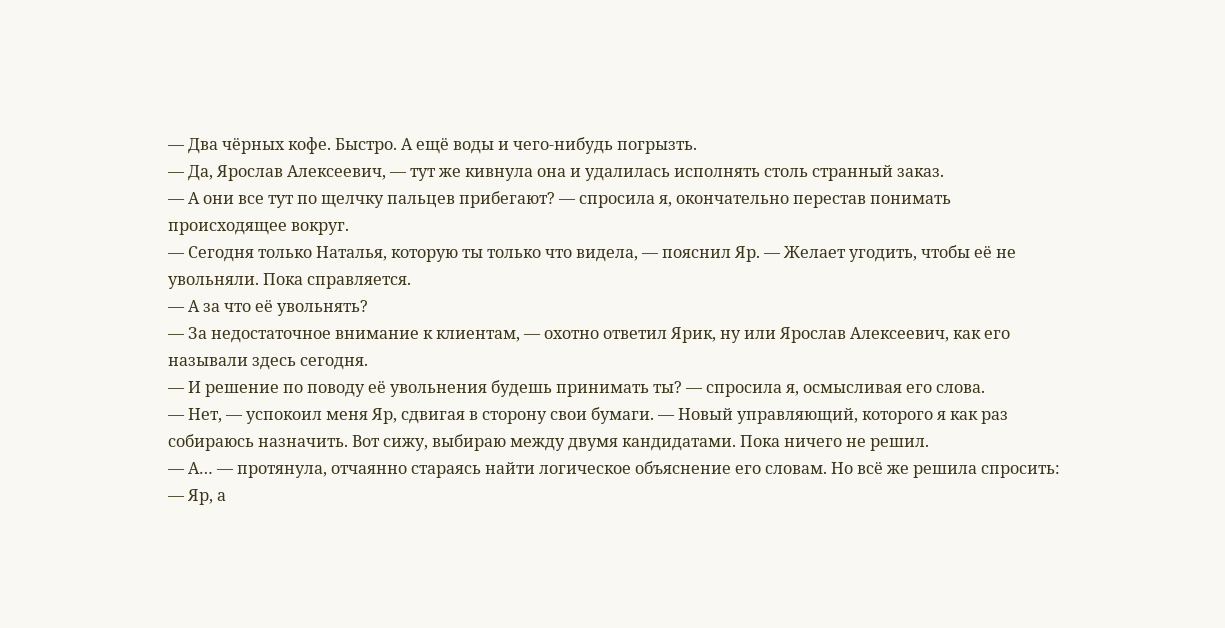— Два чёрных кофе. Быстро. А ещё воды и чего-нибудь погрызть.
— Да, Ярослав Алексеевич, — тут же кивнула она и удалилась исполнять столь странный заказ.
— А они все тут по щелчку пальцев прибегают? — спросила я, окончательно перестав понимать происходящее вокруг.
— Сегодня только Наталья, которую ты только что видела, — пояснил Яр. — Желает угодить, чтобы её не увольняли. Пока справляется.
— А за что её увольнять?
— За недостаточное внимание к клиентам, — охотно ответил Ярик, ну или Ярослав Алексеевич, как его называли здесь сегодня.
— И решение по поводу её увольнения будешь принимать ты? — спросила я, осмысливая его слова.
— Нет, — успокоил меня Яр, сдвигая в сторону свои бумаги. — Новый управляющий, которого я как раз собираюсь назначить. Вот сижу, выбираю между двумя кандидатами. Пока ничего не решил.
— А… — протянула, отчаянно стараясь найти логическое объяснение его словам. Но всё же решила спросить: — Яр, а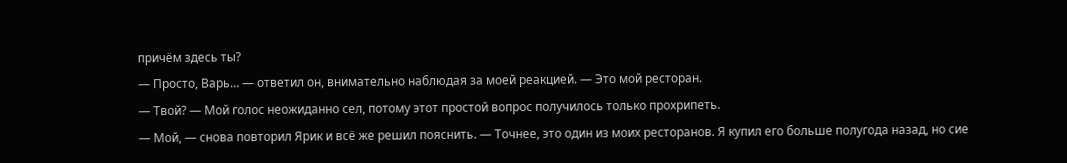причём здесь ты?
— Просто, Варь… — ответил он, внимательно наблюдая за моей реакцией. — Это мой ресторан.
— Твой? — Мой голос неожиданно сел, потому этот простой вопрос получилось только прохрипеть.
— Мой, — снова повторил Ярик и всё же решил пояснить. — Точнее, это один из моих ресторанов. Я купил его больше полугода назад, но сие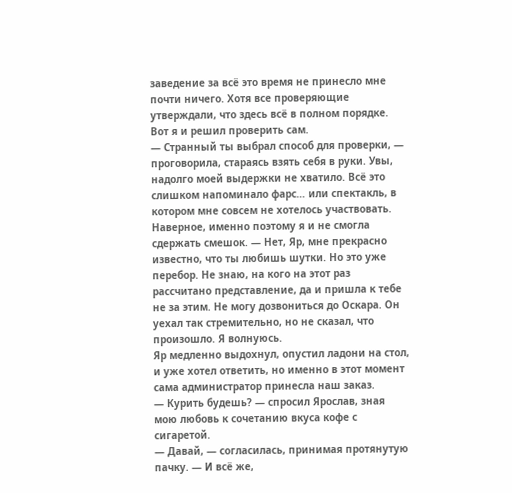заведение за всё это время не принесло мне почти ничего. Хотя все проверяющие утверждали, что здесь всё в полном порядке. Вот я и решил проверить сам.
— Странный ты выбрал способ для проверки, — проговорила, стараясь взять себя в руки. Увы, надолго моей выдержки не хватило. Всё это слишком напоминало фарс… или спектакль, в котором мне совсем не хотелось участвовать. Наверное, именно поэтому я и не смогла сдержать смешок. — Нет, Яр, мне прекрасно известно, что ты любишь шутки. Но это уже перебор. Не знаю, на кого на этот раз рассчитано представление, да и пришла к тебе не за этим. Не могу дозвониться до Оскара. Он уехал так стремительно, но не сказал, что произошло. Я волнуюсь.
Яр медленно выдохнул, опустил ладони на стол, и уже хотел ответить, но именно в этот момент сама администратор принесла наш заказ.
— Курить будешь? — спросил Ярослав, зная мою любовь к сочетанию вкуса кофе с сигаретой.
— Давай, — согласилась, принимая протянутую пачку. — И всё же,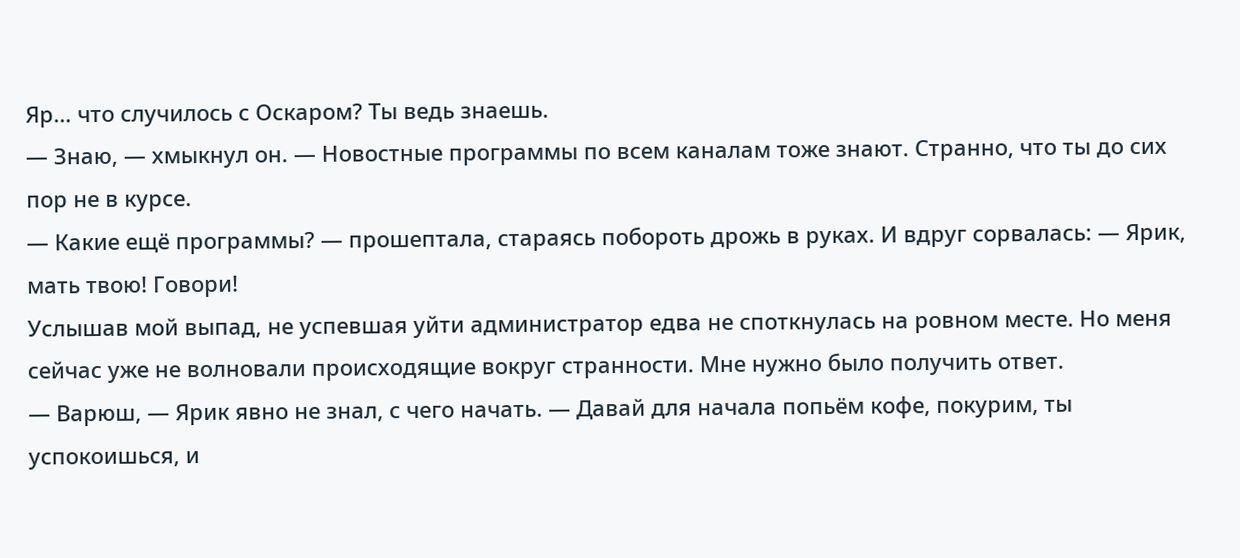Яр… что случилось с Оскаром? Ты ведь знаешь.
— Знаю, — хмыкнул он. — Новостные программы по всем каналам тоже знают. Странно, что ты до сих пор не в курсе.
— Какие ещё программы? — прошептала, стараясь побороть дрожь в руках. И вдруг сорвалась: — Ярик, мать твою! Говори!
Услышав мой выпад, не успевшая уйти администратор едва не споткнулась на ровном месте. Но меня сейчас уже не волновали происходящие вокруг странности. Мне нужно было получить ответ.
— Варюш, — Ярик явно не знал, с чего начать. — Давай для начала попьём кофе, покурим, ты успокоишься, и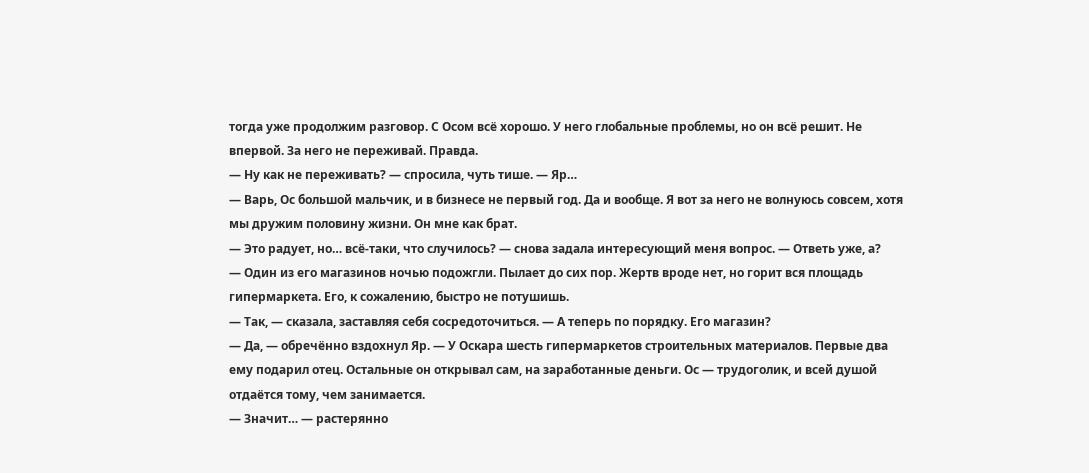тогда уже продолжим разговор. С Осом всё хорошо. У него глобальные проблемы, но он всё решит. Не впервой. За него не переживай. Правда.
— Ну как не переживать? — спросила, чуть тише. — Яр…
— Варь, Ос большой мальчик, и в бизнесе не первый год. Да и вообще. Я вот за него не волнуюсь совсем, хотя мы дружим половину жизни. Он мне как брат.
— Это радует, но… всё-таки, что случилось? — снова задала интересующий меня вопрос. — Ответь уже, а?
— Один из его магазинов ночью подожгли. Пылает до сих пор. Жертв вроде нет, но горит вся площадь гипермаркета. Его, к сожалению, быстро не потушишь.
— Так, — сказала, заставляя себя сосредоточиться. — А теперь по порядку. Его магазин?
— Да, — обречённо вздохнул Яр. — У Оскара шесть гипермаркетов строительных материалов. Первые два ему подарил отец. Остальные он открывал сам, на заработанные деньги. Ос — трудоголик, и всей душой отдаётся тому, чем занимается.
— Значит… — растерянно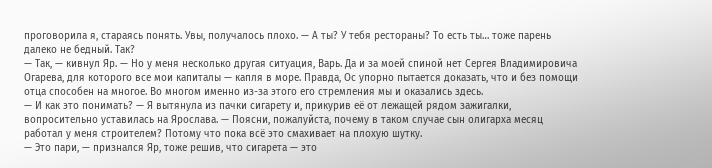проговорила я, стараясь понять. Увы, получалось плохо. — А ты? У тебя рестораны? То есть ты… тоже парень далеко не бедный. Так?
— Так, — кивнул Яр. — Но у меня несколько другая ситуация, Варь. Да и за моей спиной нет Сергея Владимировича Огарева, для которого все мои капиталы — капля в море. Правда, Ос упорно пытается доказать, что и без помощи отца способен на многое. Во многом именно из-за этого его стремления мы и оказались здесь.
— И как это понимать? — Я вытянула из пачки сигарету и, прикурив её от лежащей рядом зажигалки, вопросительно уставилась на Ярослава. — Поясни, пожалуйста, почему в таком случае сын олигарха месяц работал у меня строителем? Потому что пока всё это смахивает на плохую шутку.
— Это пари, — признался Яр, тоже решив, что сигарета — это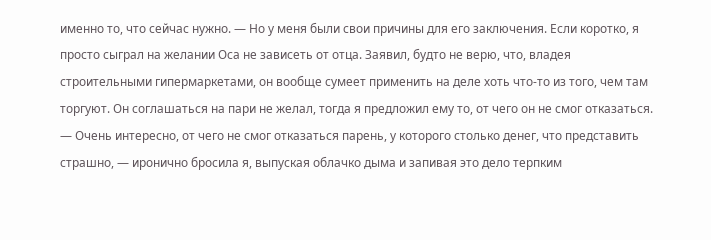именно то, что сейчас нужно. — Но у меня были свои причины для его заключения. Если коротко, я просто сыграл на желании Оса не зависеть от отца. Заявил, будто не верю, что, владея строительными гипермаркетами, он вообще сумеет применить на деле хоть что-то из того, чем там торгуют. Он соглашаться на пари не желал, тогда я предложил ему то, от чего он не смог отказаться.
— Очень интересно, от чего не смог отказаться парень, у которого столько денег, что представить страшно, — иронично бросила я, выпуская облачко дыма и запивая это дело терпким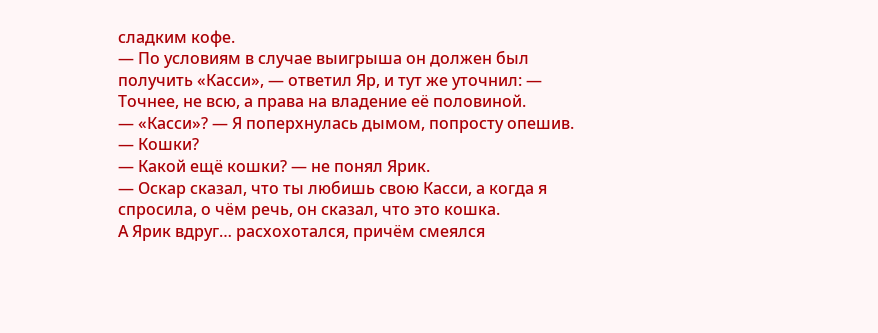сладким кофе.
— По условиям в случае выигрыша он должен был получить «Касси», — ответил Яр, и тут же уточнил: — Точнее, не всю, а права на владение её половиной.
— «Касси»? — Я поперхнулась дымом, попросту опешив. — Кошки?
— Какой ещё кошки? — не понял Ярик.
— Оскар сказал, что ты любишь свою Касси, а когда я спросила, о чём речь, он сказал, что это кошка.
А Ярик вдруг… расхохотался, причём смеялся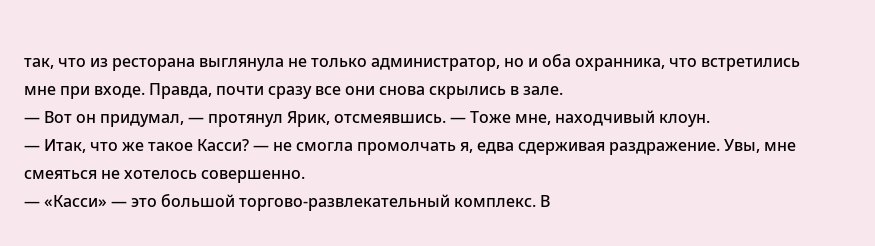так, что из ресторана выглянула не только администратор, но и оба охранника, что встретились мне при входе. Правда, почти сразу все они снова скрылись в зале.
— Вот он придумал, — протянул Ярик, отсмеявшись. — Тоже мне, находчивый клоун.
— Итак, что же такое Касси? — не смогла промолчать я, едва сдерживая раздражение. Увы, мне смеяться не хотелось совершенно.
— «Касси» — это большой торгово-развлекательный комплекс. В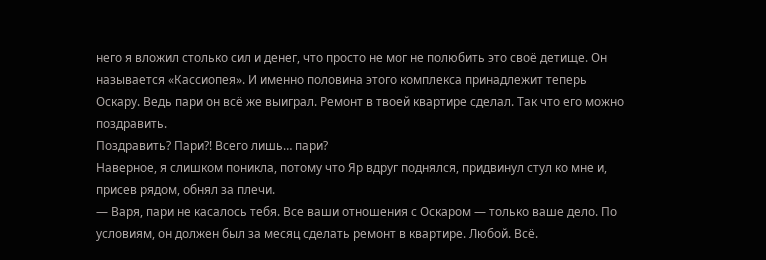него я вложил столько сил и денег, что просто не мог не полюбить это своё детище. Он называется «Кассиопея». И именно половина этого комплекса принадлежит теперь Оскару. Ведь пари он всё же выиграл. Ремонт в твоей квартире сделал. Так что его можно поздравить.
Поздравить? Пари?! Всего лишь… пари?
Наверное, я слишком поникла, потому что Яр вдруг поднялся, придвинул стул ко мне и, присев рядом, обнял за плечи.
— Варя, пари не касалось тебя. Все ваши отношения с Оскаром — только ваше дело. По условиям, он должен был за месяц сделать ремонт в квартире. Любой. Всё.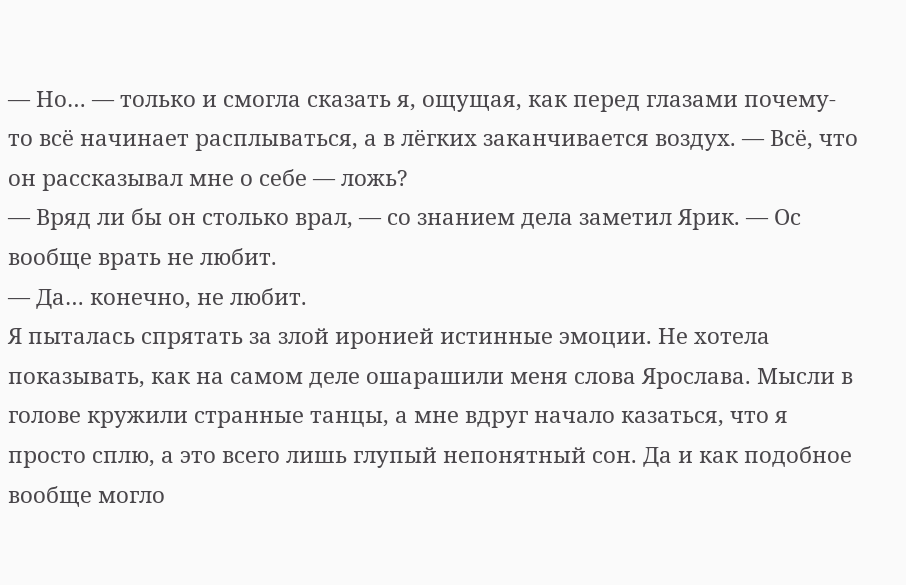— Но… — только и смогла сказать я, ощущая, как перед глазами почему-то всё начинает расплываться, а в лёгких заканчивается воздух. — Всё, что он рассказывал мне о себе — ложь?
— Вряд ли бы он столько врал, — со знанием дела заметил Ярик. — Ос вообще врать не любит.
— Да… конечно, не любит.
Я пыталась спрятать за злой иронией истинные эмоции. Не хотела показывать, как на самом деле ошарашили меня слова Ярослава. Мысли в голове кружили странные танцы, а мне вдруг начало казаться, что я просто сплю, а это всего лишь глупый непонятный сон. Да и как подобное вообще могло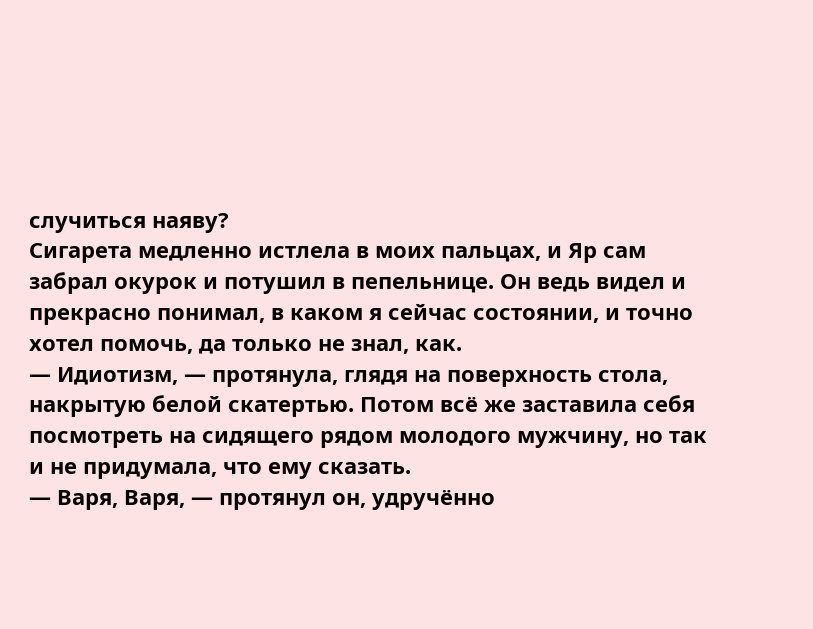случиться наяву?
Сигарета медленно истлела в моих пальцах, и Яр сам забрал окурок и потушил в пепельнице. Он ведь видел и прекрасно понимал, в каком я сейчас состоянии, и точно хотел помочь, да только не знал, как.
— Идиотизм, — протянула, глядя на поверхность стола, накрытую белой скатертью. Потом всё же заставила себя посмотреть на сидящего рядом молодого мужчину, но так и не придумала, что ему сказать.
— Варя, Варя, — протянул он, удручённо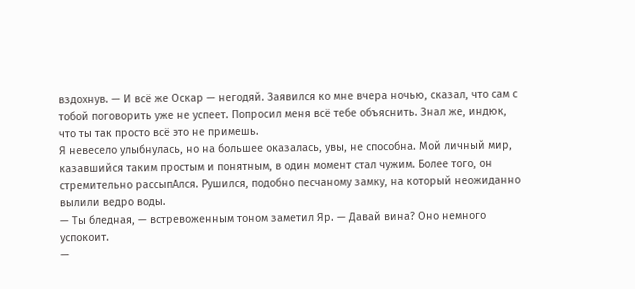вздохнув. — И всё же Оскар — негодяй. Заявился ко мне вчера ночью, сказал, что сам с тобой поговорить уже не успеет. Попросил меня всё тебе объяснить. Знал же, индюк, что ты так просто всё это не примешь.
Я невесело улыбнулась, но на большее оказалась, увы, не способна. Мой личный мир, казавшийся таким простым и понятным, в один момент стал чужим. Более того, он стремительно рассыпАлся. Рушился, подобно песчаному замку, на который неожиданно вылили ведро воды.
— Ты бледная, — встревоженным тоном заметил Яр. — Давай вина? Оно немного успокоит.
—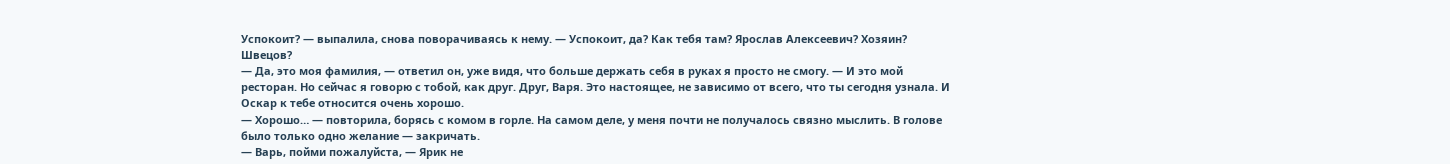Успокоит? — выпалила, снова поворачиваясь к нему. — Успокоит, да? Как тебя там? Ярослав Алексеевич? Хозяин? Швецов?
— Да, это моя фамилия, — ответил он, уже видя, что больше держать себя в руках я просто не смогу. — И это мой ресторан. Но сейчас я говорю с тобой, как друг. Друг, Варя. Это настоящее, не зависимо от всего, что ты сегодня узнала. И Оскар к тебе относится очень хорошо.
— Хорошо… — повторила, борясь с комом в горле. На самом деле, у меня почти не получалось связно мыслить. В голове было только одно желание — закричать.
— Варь, пойми пожалуйста, — Ярик не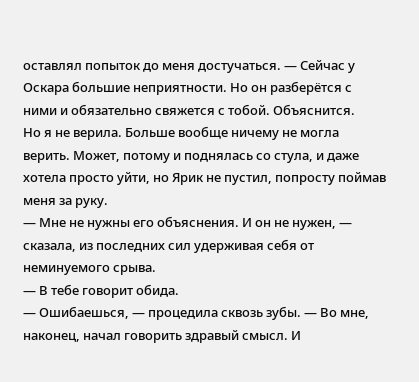оставлял попыток до меня достучаться. — Сейчас у Оскара большие неприятности. Но он разберётся с ними и обязательно свяжется с тобой. Объяснится.
Но я не верила. Больше вообще ничему не могла верить. Может, потому и поднялась со стула, и даже хотела просто уйти, но Ярик не пустил, попросту поймав меня за руку.
— Мне не нужны его объяснения. И он не нужен, — сказала, из последних сил удерживая себя от неминуемого срыва.
— В тебе говорит обида.
— Ошибаешься, — процедила сквозь зубы. — Во мне, наконец, начал говорить здравый смысл. И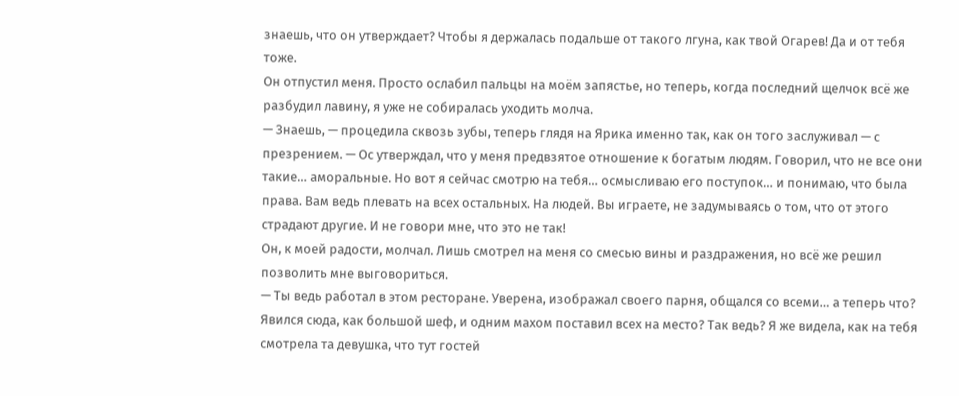знаешь, что он утверждает? Чтобы я держалась подальше от такого лгуна, как твой Огарев! Да и от тебя тоже.
Он отпустил меня. Просто ослабил пальцы на моём запястье, но теперь, когда последний щелчок всё же разбудил лавину, я уже не собиралась уходить молча.
— Знаешь, — процедила сквозь зубы, теперь глядя на Ярика именно так, как он того заслуживал — с презрением. — Ос утверждал, что у меня предвзятое отношение к богатым людям. Говорил, что не все они такие… аморальные. Но вот я сейчас смотрю на тебя… осмысливаю его поступок… и понимаю, что была права. Вам ведь плевать на всех остальных. На людей. Вы играете, не задумываясь о том, что от этого страдают другие. И не говори мне, что это не так!
Он, к моей радости, молчал. Лишь смотрел на меня со смесью вины и раздражения, но всё же решил позволить мне выговориться.
— Ты ведь работал в этом ресторане. Уверена, изображал своего парня, общался со всеми… а теперь что? Явился сюда, как большой шеф, и одним махом поставил всех на место? Так ведь? Я же видела, как на тебя смотрела та девушка, что тут гостей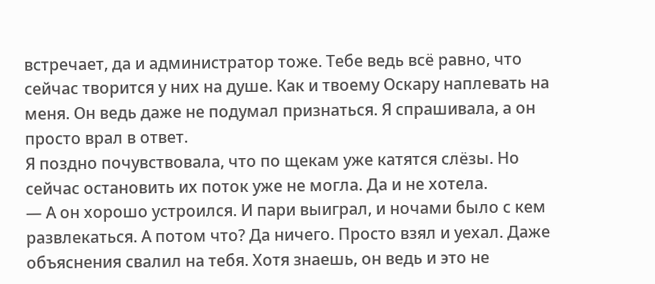встречает, да и администратор тоже. Тебе ведь всё равно, что сейчас творится у них на душе. Как и твоему Оскару наплевать на меня. Он ведь даже не подумал признаться. Я спрашивала, а он просто врал в ответ.
Я поздно почувствовала, что по щекам уже катятся слёзы. Но сейчас остановить их поток уже не могла. Да и не хотела.
— А он хорошо устроился. И пари выиграл, и ночами было с кем развлекаться. А потом что? Да ничего. Просто взял и уехал. Даже объяснения свалил на тебя. Хотя знаешь, он ведь и это не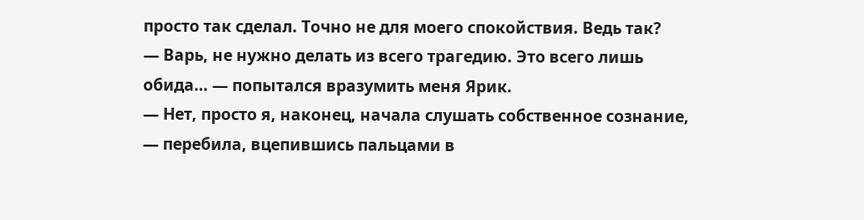просто так сделал. Точно не для моего спокойствия. Ведь так?
— Варь, не нужно делать из всего трагедию. Это всего лишь обида… — попытался вразумить меня Ярик.
— Нет, просто я, наконец, начала слушать собственное сознание, — перебила, вцепившись пальцами в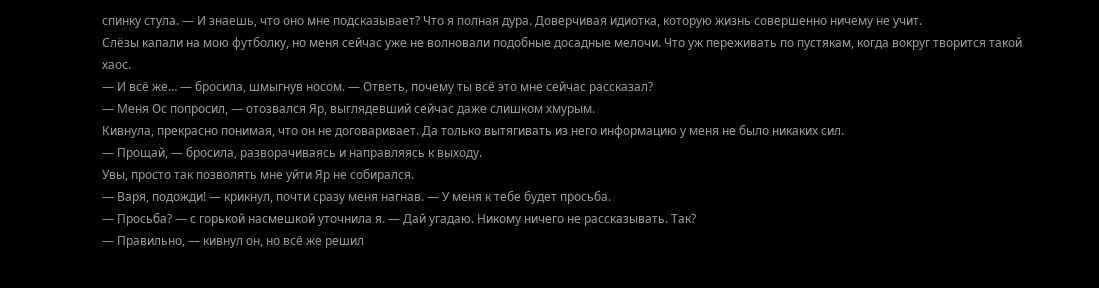спинку стула. — И знаешь, что оно мне подсказывает? Что я полная дура. Доверчивая идиотка, которую жизнь совершенно ничему не учит.
Слёзы капали на мою футболку, но меня сейчас уже не волновали подобные досадные мелочи. Что уж переживать по пустякам, когда вокруг творится такой хаос.
— И всё же… — бросила, шмыгнув носом. — Ответь, почему ты всё это мне сейчас рассказал?
— Меня Ос попросил, — отозвался Яр, выглядевший сейчас даже слишком хмурым.
Кивнула, прекрасно понимая, что он не договаривает. Да только вытягивать из него информацию у меня не было никаких сил.
— Прощай, — бросила, разворачиваясь и направляясь к выходу.
Увы, просто так позволять мне уйти Яр не собирался.
— Варя, подожди! — крикнул, почти сразу меня нагнав. — У меня к тебе будет просьба.
— Просьба? — с горькой насмешкой уточнила я. — Дай угадаю. Никому ничего не рассказывать. Так?
— Правильно, — кивнул он, но всё же решил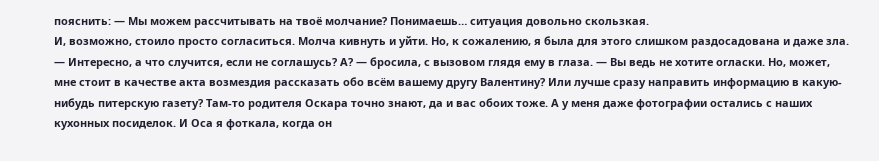пояснить: — Мы можем рассчитывать на твоё молчание? Понимаешь… ситуация довольно скользкая.
И, возможно, стоило просто согласиться. Молча кивнуть и уйти. Но, к сожалению, я была для этого слишком раздосадована и даже зла.
— Интересно, а что случится, если не соглашусь? А? — бросила, с вызовом глядя ему в глаза. — Вы ведь не хотите огласки. Но, может, мне стоит в качестве акта возмездия рассказать обо всём вашему другу Валентину? Или лучше сразу направить информацию в какую-нибудь питерскую газету? Там-то родителя Оскара точно знают, да и вас обоих тоже. А у меня даже фотографии остались с наших кухонных посиделок. И Оса я фоткала, когда он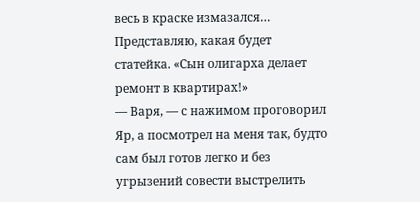весь в краске измазался… Представляю, какая будет статейка. «Сын олигарха делает ремонт в квартирах!»
— Варя, — с нажимом проговорил Яр, а посмотрел на меня так, будто сам был готов легко и без угрызений совести выстрелить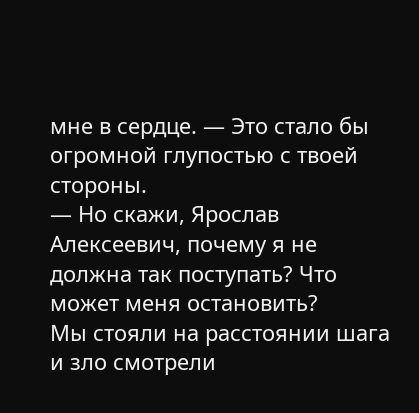мне в сердце. — Это стало бы огромной глупостью с твоей стороны.
— Но скажи, Ярослав Алексеевич, почему я не должна так поступать? Что может меня остановить?
Мы стояли на расстоянии шага и зло смотрели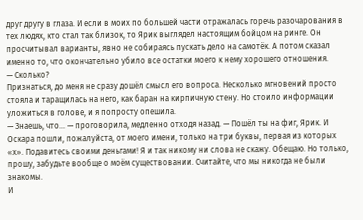друг другу в глаза. И если в моих по большей части отражалась горечь разочарования в тех людях, кто стал так близок, то Ярик выглядел настоящим бойцом на ринге. Он просчитывал варианты, явно не собираясь пускать дело на самотёк. А потом сказал именно то, что окончательно убило все остатки моего к нему хорошего отношения.
— Сколько?
Признаться, до меня не сразу дошёл смысл его вопроса. Несколько мгновений просто стояла и таращилась на него, как баран на кирпичную стену. Но стоило информации уложиться в голове, и я попросту опешила.
— Знаешь, что… — проговорила, медленно отходя назад. — Пошёл ты на фиг, Ярик. И Оскара пошли, пожалуйста, от моего имени, только на три буквы, первая из которых «х». Подавитесь своими деньгами! Я и так никому ни слова не скажу. Обещаю. Но только, прошу, забудьте вообще о моём существовании. Считайте, что мы никогда не были знакомы.
И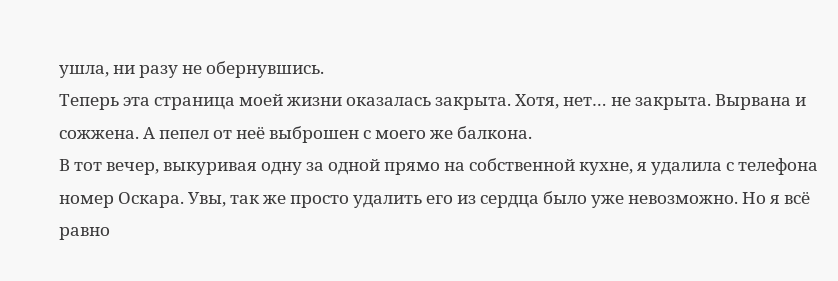ушла, ни разу не обернувшись.
Теперь эта страница моей жизни оказалась закрыта. Хотя, нет… не закрыта. Вырвана и сожжена. А пепел от неё выброшен с моего же балкона.
В тот вечер, выкуривая одну за одной прямо на собственной кухне, я удалила с телефона номер Оскара. Увы, так же просто удалить его из сердца было уже невозможно. Но я всё равно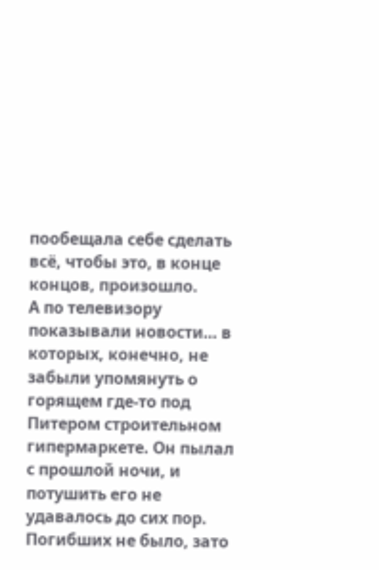пообещала себе сделать всё, чтобы это, в конце концов, произошло.
А по телевизору показывали новости… в которых, конечно, не забыли упомянуть о горящем где-то под Питером строительном гипермаркете. Он пылал с прошлой ночи, и потушить его не удавалось до сих пор. Погибших не было, зато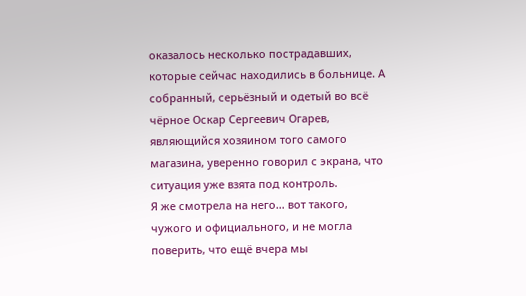оказалось несколько пострадавших, которые сейчас находились в больнице. А собранный, серьёзный и одетый во всё чёрное Оскар Сергеевич Огарев, являющийся хозяином того самого магазина, уверенно говорил с экрана, что ситуация уже взята под контроль.
Я же смотрела на него… вот такого, чужого и официального, и не могла поверить, что ещё вчера мы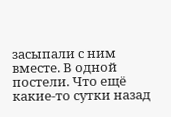засыпали с ним вместе. В одной постели. Что ещё какие-то сутки назад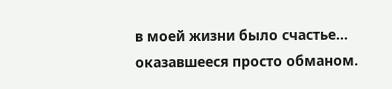в моей жизни было счастье… оказавшееся просто обманом.